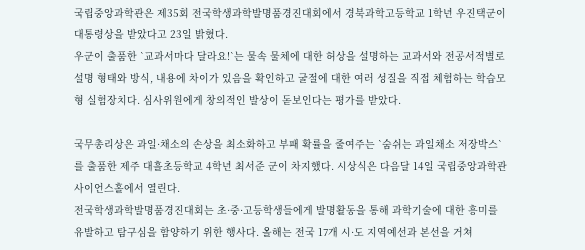국립중앙과학관은 제35회 전국학생과학발명품경진대회에서 경북과학고등학교 1학년 우진택군이 대통령상을 받았다고 23일 밝혔다.
우군이 출품한 `교과서마다 달라요!`는 물속 물체에 대한 허상을 설명하는 교과서와 전공서적별로 설명 형태와 방식, 내용에 차이가 있음을 확인하고 굴절에 대한 여러 성질을 직접 체험하는 학습모형 실험장치다. 심사위원에게 창의적인 발상이 돋보인다는 평가를 받았다.

국무총리상은 과일·채소의 손상을 최소화하고 부패 확률을 줄여주는 `숨쉬는 과일채소 저장박스`를 출품한 제주 대흘초등학교 4학년 최서준 군이 차지했다. 시상식은 다음달 14일 국립중앙과학관 사이언스홀에서 열린다.
전국학생과학발명품경진대회는 초·중·고등학생들에게 발명활동을 통해 과학기술에 대한 흥미를 유발하고 탐구심을 함양하기 위한 행사다. 올해는 전국 17개 시·도 지역예선과 본선을 거쳐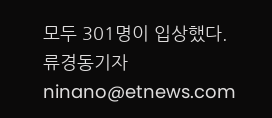모두 301명이 입상했다.
류경동기자 ninano@etnews.com